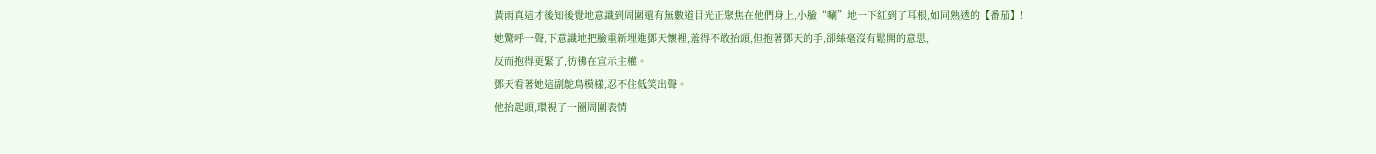黃雨真這才後知後覺地意識到周圍還有無數道目光正聚焦在他們身上,小臉“唰”地一下紅到了耳根,如同熟透的【番茄】!
她驚呼一聲,下意識地把臉重新埋進鄧天懷裡,羞得不敢抬頭,但抱著鄧天的手,卻絲毫沒有鬆開的意思,
反而抱得更緊了,彷彿在宣示主權。
鄧天看著她這副鴕鳥模樣,忍不住低笑出聲。
他抬起頭,環視了一圈周圍表情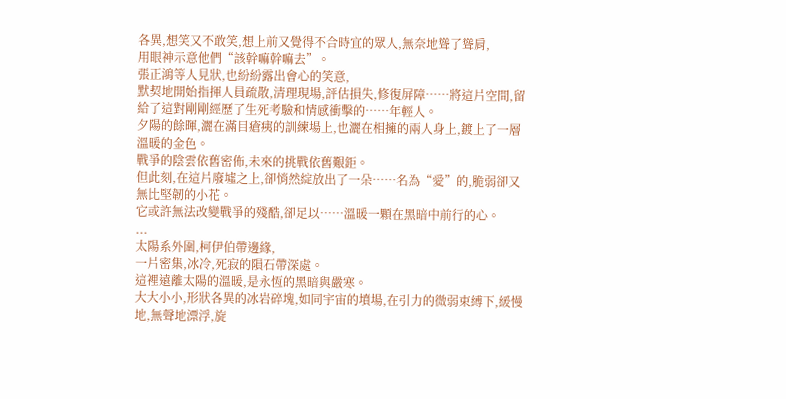各異,想笑又不敢笑,想上前又覺得不合時宜的眾人,無奈地聳了聳肩,
用眼神示意他們“該幹嘛幹嘛去”。
張正鴻等人見狀,也紛紛露出會心的笑意,
默契地開始指揮人員疏散,清理現場,評估損失,修復屏障……將這片空間,留給了這對剛剛經歷了生死考驗和情感衝擊的……年輕人。
夕陽的餘暉,灑在滿目瘡痍的訓練場上,也灑在相擁的兩人身上,鍍上了一層溫暖的金色。
戰爭的陰雲依舊密佈,未來的挑戰依舊艱鉅。
但此刻,在這片廢墟之上,卻悄然綻放出了一朵……名為“愛”的,脆弱卻又無比堅韌的小花。
它或許無法改變戰爭的殘酷,卻足以……溫暖一顆在黑暗中前行的心。
...
太陽系外圍,柯伊伯帶邊緣,
一片密集,冰冷,死寂的隕石帶深處。
這裡遠離太陽的溫暖,是永恆的黑暗與嚴寒。
大大小小,形狀各異的冰岩碎塊,如同宇宙的墳場,在引力的微弱束縛下,緩慢地,無聲地漂浮,旋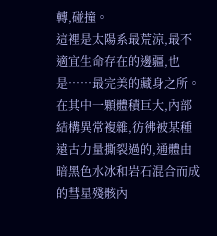轉,碰撞。
這裡是太陽系最荒涼,最不適宜生命存在的邊疆,也是……最完美的藏身之所。
在其中一顆體積巨大,內部結構異常複雜,彷彿被某種遠古力量撕裂過的,通體由暗黑色水冰和岩石混合而成的彗星殘骸內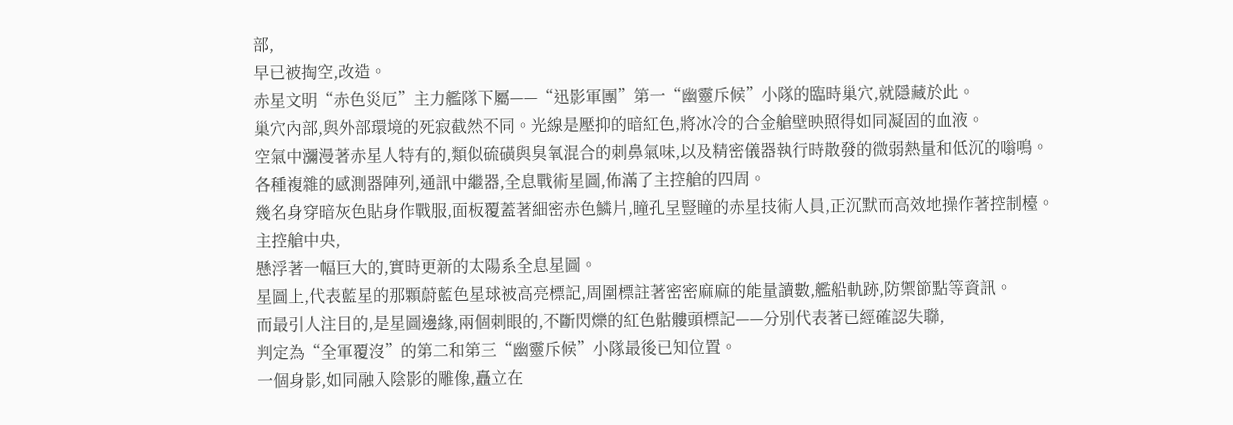部,
早已被掏空,改造。
赤星文明“赤色災厄”主力艦隊下屬——“迅影軍團”第一“幽靈斥候”小隊的臨時巢穴,就隱藏於此。
巢穴內部,與外部環境的死寂截然不同。光線是壓抑的暗紅色,將冰冷的合金艙壁映照得如同凝固的血液。
空氣中瀰漫著赤星人特有的,類似硫磺與臭氧混合的刺鼻氣味,以及精密儀器執行時散發的微弱熱量和低沉的嗡鳴。
各種複雜的感測器陣列,通訊中繼器,全息戰術星圖,佈滿了主控艙的四周。
幾名身穿暗灰色貼身作戰服,面板覆蓋著細密赤色鱗片,瞳孔呈豎瞳的赤星技術人員,正沉默而高效地操作著控制檯。
主控艙中央,
懸浮著一幅巨大的,實時更新的太陽系全息星圖。
星圖上,代表藍星的那顆蔚藍色星球被高亮標記,周圍標註著密密麻麻的能量讀數,艦船軌跡,防禦節點等資訊。
而最引人注目的,是星圖邊緣,兩個刺眼的,不斷閃爍的紅色骷髏頭標記——分別代表著已經確認失聯,
判定為“全軍覆沒”的第二和第三“幽靈斥候”小隊最後已知位置。
一個身影,如同融入陰影的雕像,矗立在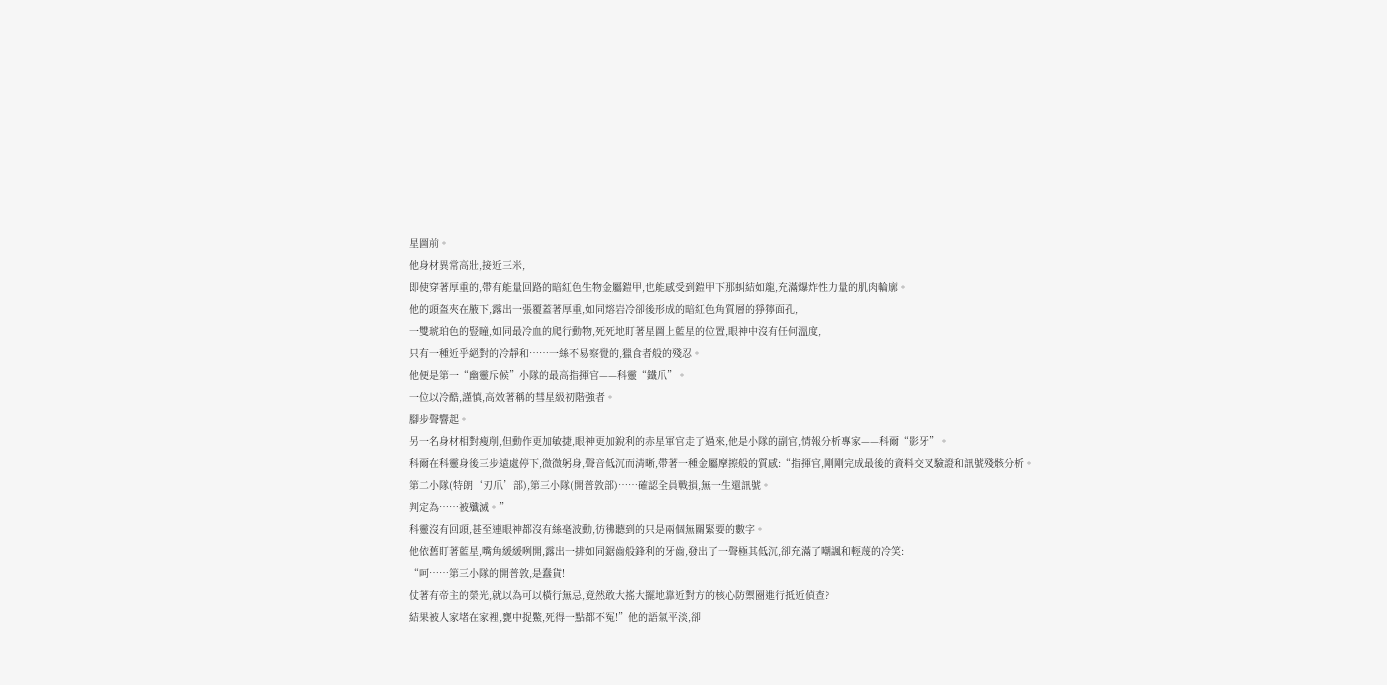星圖前。
他身材異常高壯,接近三米,
即使穿著厚重的,帶有能量回路的暗紅色生物金屬鎧甲,也能感受到鎧甲下那虯結如龍,充滿爆炸性力量的肌肉輪廓。
他的頭盔夾在腋下,露出一張覆蓋著厚重,如同熔岩冷卻後形成的暗紅色角質層的猙獰面孔,
一雙琥珀色的豎瞳,如同最冷血的爬行動物,死死地盯著星圖上藍星的位置,眼神中沒有任何溫度,
只有一種近乎絕對的冷靜和……一絲不易察覺的,獵食者般的殘忍。
他便是第一“幽靈斥候”小隊的最高指揮官——科靈“鐵爪”。
一位以冷酷,謹慎,高效著稱的彗星級初階強者。
腳步聲響起。
另一名身材相對瘦削,但動作更加敏捷,眼神更加銳利的赤星軍官走了過來,他是小隊的副官,情報分析專家——科爾“影牙”。
科爾在科靈身後三步遠處停下,微微躬身,聲音低沉而清晰,帶著一種金屬摩擦般的質感:“指揮官,剛剛完成最後的資料交叉驗證和訊號殘骸分析。
第二小隊(特朗‘刃爪’部),第三小隊(開普敦部)……確認全員戰損,無一生還訊號。
判定為……被殲滅。”
科靈沒有回頭,甚至連眼神都沒有絲毫波動,彷彿聽到的只是兩個無關緊要的數字。
他依舊盯著藍星,嘴角緩緩咧開,露出一排如同鋸齒般鋒利的牙齒,發出了一聲極其低沉,卻充滿了嘲諷和輕蔑的冷笑:
“呵……第三小隊的開普敦,是蠢貨!
仗著有帝主的榮光,就以為可以橫行無忌,竟然敢大搖大擺地靠近對方的核心防禦圈進行抵近偵查?
結果被人家堵在家裡,甕中捉鱉,死得一點都不冤!”他的語氣平淡,卻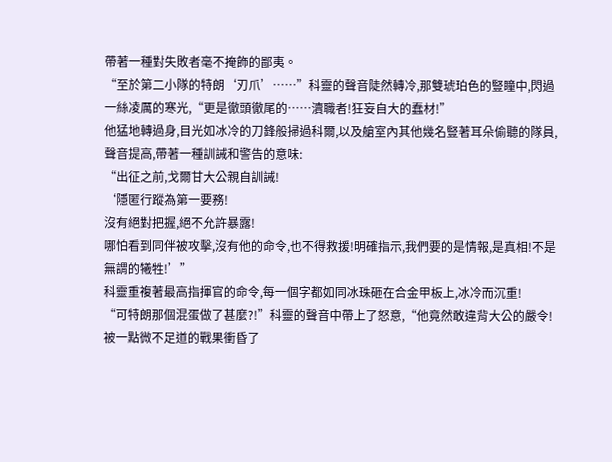帶著一種對失敗者毫不掩飾的鄙夷。
“至於第二小隊的特朗‘刃爪’……”科靈的聲音陡然轉冷,那雙琥珀色的豎瞳中,閃過一絲凌厲的寒光,“更是徹頭徹尾的……瀆職者!狂妄自大的蠢材!”
他猛地轉過身,目光如冰冷的刀鋒般掃過科爾,以及艙室內其他幾名豎著耳朵偷聽的隊員,聲音提高,帶著一種訓誡和警告的意味:
“出征之前,戈爾甘大公親自訓誡!
‘隱匿行蹤為第一要務!
沒有絕對把握,絕不允許暴露!
哪怕看到同伴被攻擊,沒有他的命令,也不得救援!明確指示,我們要的是情報,是真相!不是無謂的犧牲!’”
科靈重複著最高指揮官的命令,每一個字都如同冰珠砸在合金甲板上,冰冷而沉重!
“可特朗那個混蛋做了甚麼?!”科靈的聲音中帶上了怒意,“他竟然敢違背大公的嚴令!
被一點微不足道的戰果衝昏了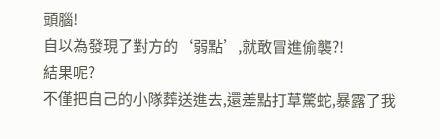頭腦!
自以為發現了對方的‘弱點’,就敢冒進偷襲?!
結果呢?
不僅把自己的小隊葬送進去,還差點打草驚蛇,暴露了我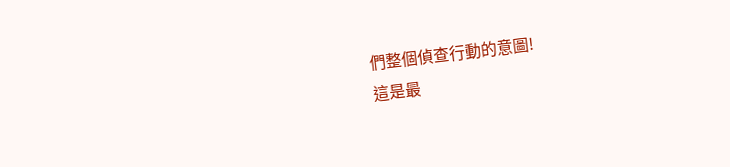們整個偵查行動的意圖!
這是最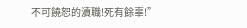不可饒恕的瀆職!死有餘辜!”